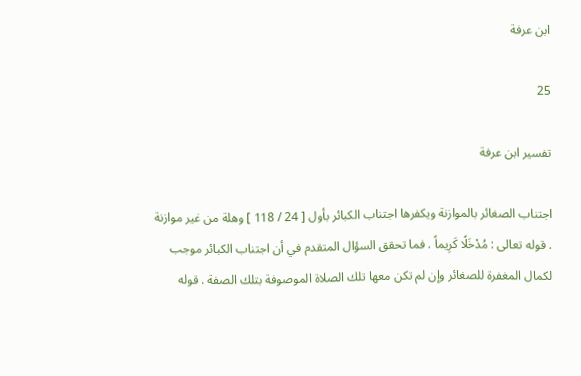ابن عرفة

25

تفسير ابن عرفة

اجتناب الصغائر بالموازنة ويكفرها اجتناب الكبائر بأول [ 24 / 118 ] وهلة من غير موازنة . قوله تعالى : مُدْخَلًا كَرِيماً . فما تحقق السؤال المتقدم في أن اجتناب الكبائر موجب لكمال المغفرة للصغائر وإن لم تكن معها تلك الصلاة الموصوفة بتلك الصفة . قوله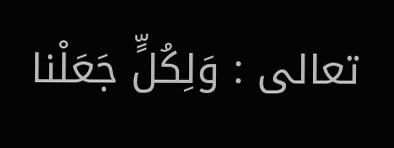تعالى : وَلِكُلٍّ جَعَلْنا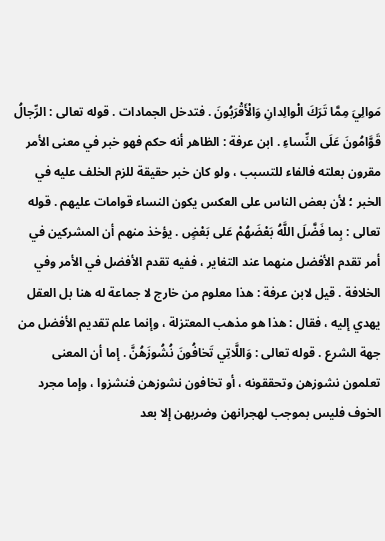مَوالِيَ مِمَّا تَرَكَ الْوالِدانِ وَالْأَقْرَبُونَ . فتدخل الجمادات . قوله تعالى : الرِّجالُ قَوَّامُونَ عَلَى النِّساءِ . ابن عرفة : الظاهر أنه حكم فهو خبر في معنى الأمر مقرون بعلته فالفاء للتسبب ، ولو كان خبر حقيقة للزم الخلف عليه في الخبر ؛ لأن بعض الناس على العكس يكون النساء قوامات عليهم . قوله تعالى : بِما فَضَّلَ اللَّهُ بَعْضَهُمْ عَلى بَعْضٍ . يؤخذ منهم أن المشركين في أمر تقدم الأفضل منهما عند التغاير ، ففيه تقدم الأفضل في الأمر وفي الخلافة . قيل لابن عرفة : هذا معلوم من خارج لا جماعة له هنا بل العقل يهدي إليه ، فقال : هذا هو مذهب المعتزلة ، وإنما علم تقديم الأفضل من جهة الشرع . قوله تعالى : وَاللَّاتِي تَخافُونَ نُشُوزَهُنَّ . إما أن المعنى تعلمون نشوزهن وتحققونه ، أو تخافون نشوزهن فنشزوا ، وإما مجرد الخوف فليس بموجب لهجرانهن وضربهن إلا بعد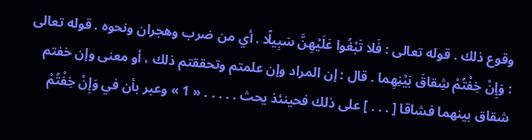وقوع ذلك . قوله تعالى : فَلا تَبْغُوا عَلَيْهِنَّ سَبِيلًا . أي من ضرب وهجران ونحوه . قوله تعالى : وَإِنْ خِفْتُمْ شِقاقَ بَيْنِهِما . قال : إن المراد وإن علمتم وتحققتم ذلك ، أو معنى وإن خفتم شقاق بينهما فشاقا [ . . . ] على ذلك فحينئذ يحث . . . . . « 1 » وعبر بأن في وَإِنْ خِفْتُمْ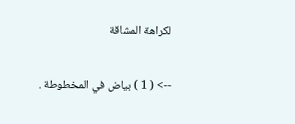لكراهة المشاقة

--> ( 1 ) بياض في المخطوطة .